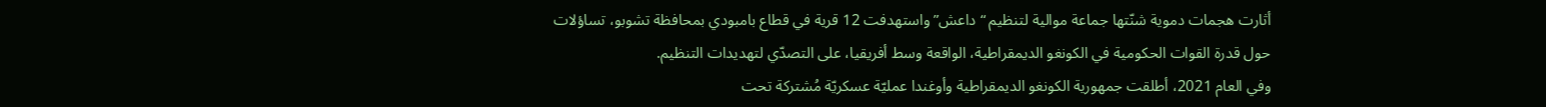أثارت هجمات دموية شنّتها جماعة موالية لتنظيم “داعش” واستهدفت 12 قرية في قطاع بامبودي بمحافظة تشوبو، تساؤلات حول قدرة القوات الحكومية في الكونغو الديمقراطية، الواقعة وسط أفريقيا، على التصدّي لتهديدات التنظيم.
وفي العام 2021، أطلقت جمهورية الكونغو الديمقراطية وأوغندا عمليّة عسكريّة مُشتركة تحت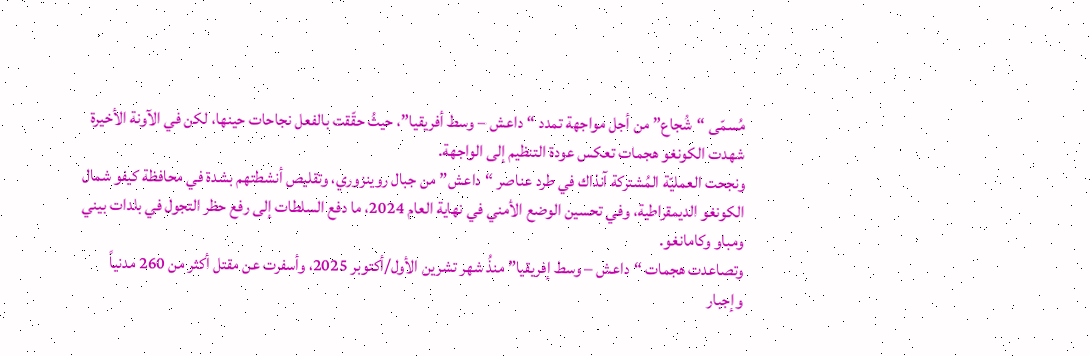مُسمّى “شُجاع” من أجل مواجهة تمدد “داعش – وسط أفريقيا”، حيثُ حقّقت بالفعل نجاحات حينها، لكن في الآونة الأخيرة شهدت الكونغو هجمات تعكس عودة التنظيم إلى الواجهة.
ونجحت العمليّة المُشتركة آنذاك في طرد عناصر “داعش” من جبال روينزوري، وتقليص أنشطتهم بشدة في محافظة كيفو شمال الكونغو الديمقراطية، وفي تحسين الوضع الأمني في نهاية العام 2024، ما دفع السلطات إلى رفع حظر التجول في بلدات بيني ومباو وكامانغو.
وتصاعدت هجمات “داعش – وسط إفريقيا” منذُ شهر تشرين الأول/أكتوبر 2025، وأسفرت عن مقتل أكثر من 260 مدنياً وإجبار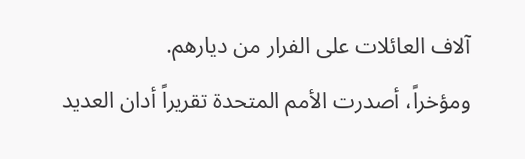آلاف العائلات على الفرار من ديارهم.
ومؤخراً، أصدرت الأمم المتحدة تقريراً أدان العديد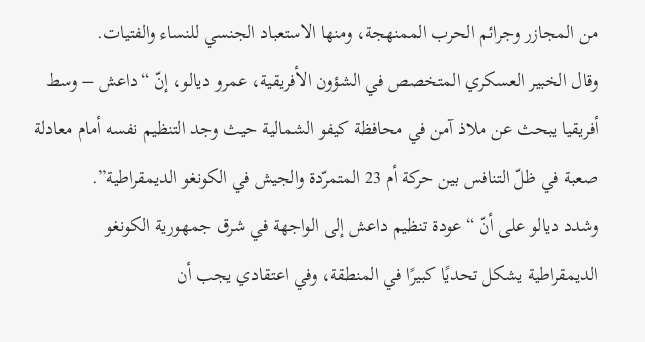من المجازر وجرائم الحرب الممنهجة، ومنها الاستعباد الجنسي للنساء والفتيات.
وقال الخبير العسكري المتخصص في الشؤون الأفريقية، عمرو ديالو، إنّ “داعش – وسط أفريقيا يبحث عن ملاذ آمن في محافظة كيفو الشمالية حيث وجد التنظيم نفسه أمام معادلة صعبة في ظلّ التنافس بين حركة أم 23 المتمرّدة والجيش في الكونغو الديمقراطية”.
وشدد ديالو على أنّ “عودة تنظيم داعش إلى الواجهة في شرق جمهورية الكونغو الديمقراطية يشكل تحديًا كبيرًا في المنطقة، وفي اعتقادي يجب أن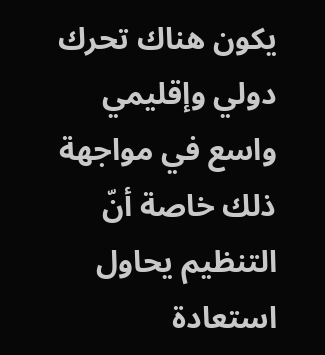يكون هناك تحرك دولي وإقليمي واسع في مواجهة ذلك خاصة أنّ التنظيم يحاول استعادة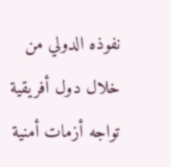نفوذه الدولي من خلال دول أفريقية تواجه أزمات أمنية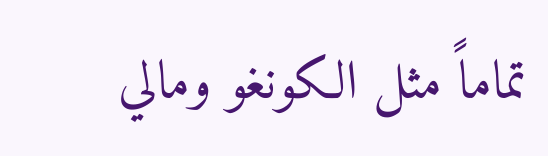تماماً مثل الكونغو ومالي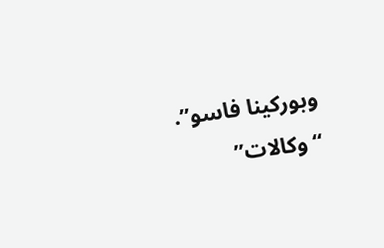وبوركينا فاسو”.
“وكالات”